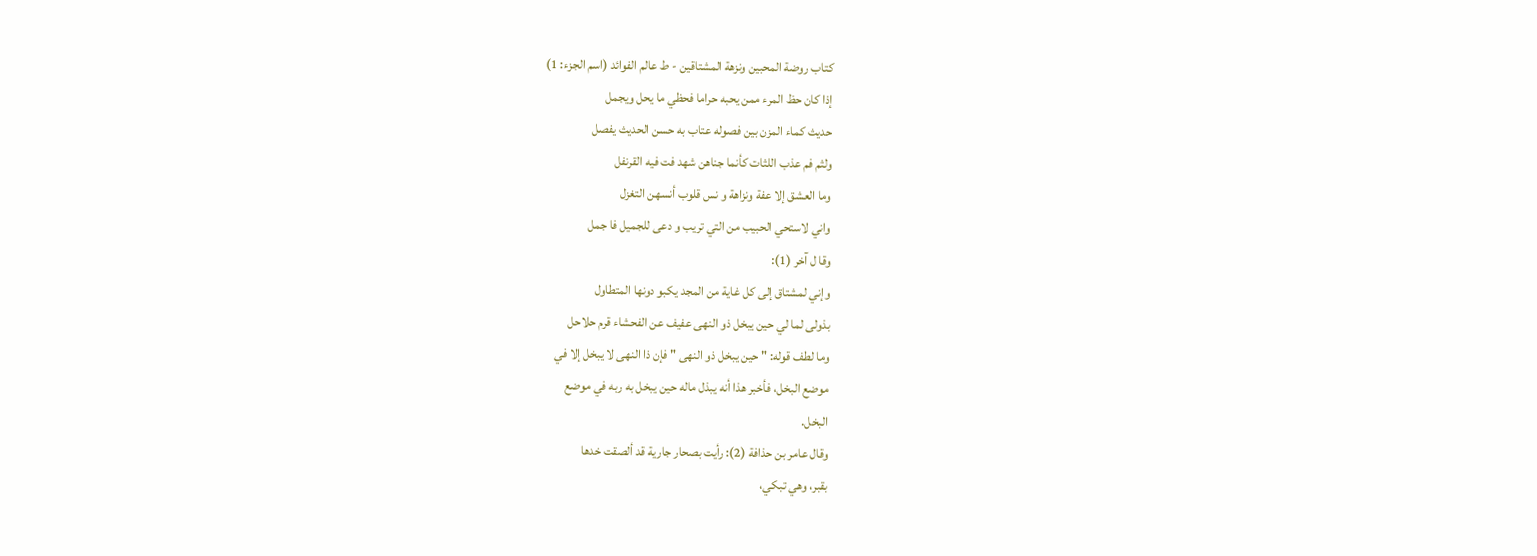كتاب روضة المحبين ونزهة المشتاقين - ط عالم الفوائد (اسم الجزء: 1)
إذا كان حظ المرء ممن يحبه حراما فحظي ما يحل ويجمل
حديث كماء المزن بين فصوله عتاب به حسن الحديث يفصل
ولثم فم عذب اللثات كأنما جناهن شهد فت فيه القرنفل
وما العشق إلا عفة ونزاهة و نس قلوب أنسهن التغزل
واني لاستحي الحبيب من التي تريب و دعى للجميل فا جمل
وقا ل آخر (1):
وإني لمشتاق إلى كل غاية من المجد يكبو دونها المتطاول
بذولى لما لي حين يبخل ذو النهى عفيف عن الفحشاء قرم حلاحل
وما لطف قوله: " حين يبخل ذو النهى " فإن ذا النهى لا يبخل إلا في
موضع البخل، فأخبر هذا أنه يبذل ماله حين يبخل به ربه في موضع
البخل.
وقال عامر بن حذافة (2): رأيت بصحار جارية قد ألصقت خدها
بقبر، وهي تبكي،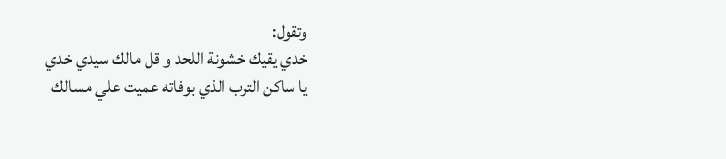وتقول:
خدي يقيك خشونة اللحد و قل مالك سيدي خدي
يا ساكن الترب الذي بوفاته عميت علي مسالك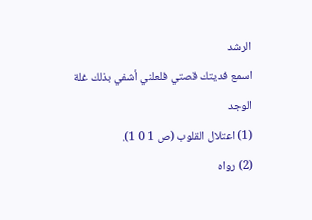الرشد
اسمع فديتك قصتي فلعلني أشفي بذلك غلة الوجد
(1) اعتلال القلوب (ص 1 0 1).
(2) رواه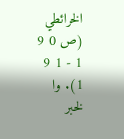الخرائطي (ص 0 9 1 - 1 9 1). وا لخبر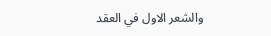والشعر الاول في العقد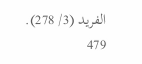الفريد (3/ 278).
479